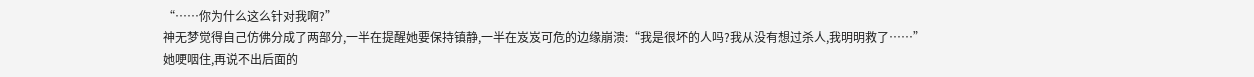“……你为什么这么针对我啊?”
神无梦觉得自己仿佛分成了两部分,一半在提醒她要保持镇静,一半在岌岌可危的边缘崩溃:“我是很坏的人吗?我从没有想过杀人,我明明救了……”
她哽咽住,再说不出后面的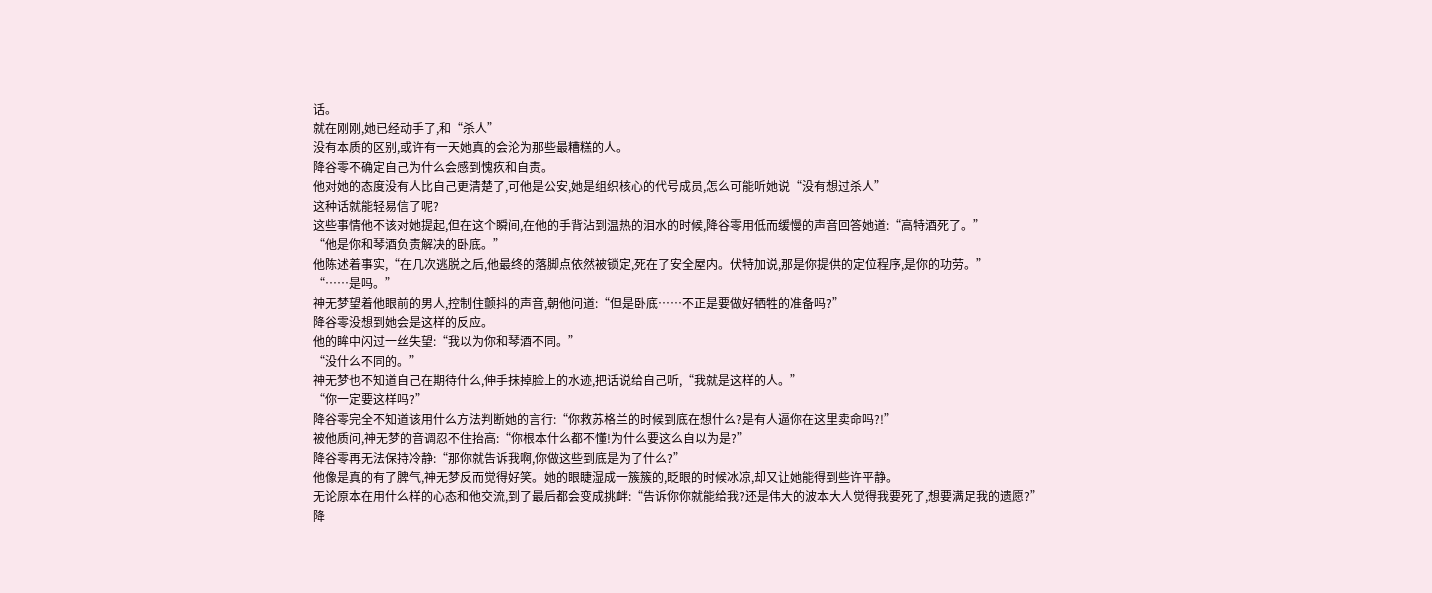话。
就在刚刚,她已经动手了,和“杀人”
没有本质的区别,或许有一天她真的会沦为那些最糟糕的人。
降谷零不确定自己为什么会感到愧疚和自责。
他对她的态度没有人比自己更清楚了,可他是公安,她是组织核心的代号成员,怎么可能听她说“没有想过杀人”
这种话就能轻易信了呢?
这些事情他不该对她提起,但在这个瞬间,在他的手背沾到温热的泪水的时候,降谷零用低而缓慢的声音回答她道:“高特酒死了。”
“他是你和琴酒负责解决的卧底。”
他陈述着事实,“在几次逃脱之后,他最终的落脚点依然被锁定,死在了安全屋内。伏特加说,那是你提供的定位程序,是你的功劳。”
“……是吗。”
神无梦望着他眼前的男人,控制住颤抖的声音,朝他问道:“但是卧底……不正是要做好牺牲的准备吗?”
降谷零没想到她会是这样的反应。
他的眸中闪过一丝失望:“我以为你和琴酒不同。”
“没什么不同的。”
神无梦也不知道自己在期待什么,伸手抹掉脸上的水迹,把话说给自己听,“我就是这样的人。”
“你一定要这样吗?”
降谷零完全不知道该用什么方法判断她的言行:“你救苏格兰的时候到底在想什么?是有人逼你在这里卖命吗?!”
被他质问,神无梦的音调忍不住抬高:“你根本什么都不懂!为什么要这么自以为是?”
降谷零再无法保持冷静:“那你就告诉我啊,你做这些到底是为了什么?”
他像是真的有了脾气,神无梦反而觉得好笑。她的眼睫湿成一簇簇的,眨眼的时候冰凉,却又让她能得到些许平静。
无论原本在用什么样的心态和他交流,到了最后都会变成挑衅:“告诉你你就能给我?还是伟大的波本大人觉得我要死了,想要满足我的遗愿?”
降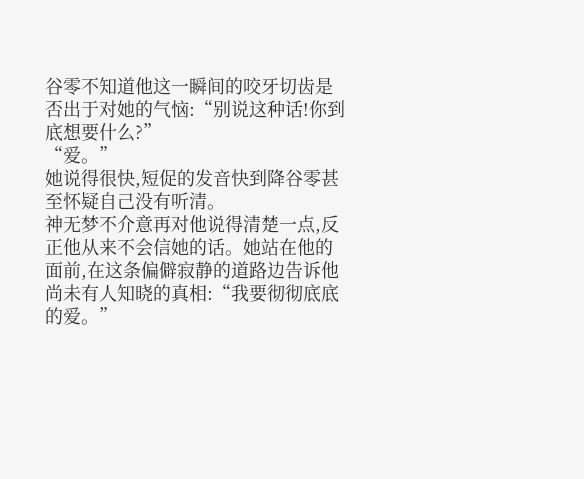谷零不知道他这一瞬间的咬牙切齿是否出于对她的气恼:“别说这种话!你到底想要什么?”
“爱。”
她说得很快,短促的发音快到降谷零甚至怀疑自己没有听清。
神无梦不介意再对他说得清楚一点,反正他从来不会信她的话。她站在他的面前,在这条偏僻寂静的道路边告诉他尚未有人知晓的真相:“我要彻彻底底的爱。”